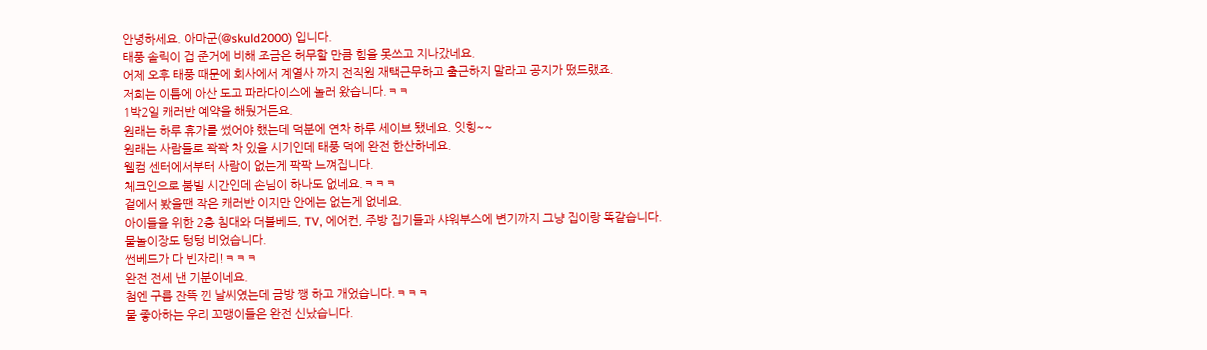안녕하세요. 아마군(@skuld2000) 입니다.
태풍 솔릭이 겁 준거에 비해 조금은 허무할 만큼 힘을 못쓰고 지나갔네요.
어제 오후 태풍 때문에 회사에서 계열사 까지 전직원 재택근무하고 출근하지 말라고 공지가 떴드랬죠.
저희는 이틈에 아산 도고 파라다이스에 놀러 왔습니다.ㅋㅋ
1박2일 캐러반 예약을 해뒀거든요.
원래는 하루 휴가를 썼어야 했는데 덕분에 연차 하루 세이브 됐네요. 잇힝~~
원래는 사람들로 꽉꽉 차 있을 시기인데 태풍 덕에 완전 한산하네요.
웰컴 센터에서부터 사람이 없는게 팍팍 느껴집니다.
체크인으로 붐빌 시간인데 손님이 하나도 없네요.ㅋㅋㅋ
겉에서 봤을땐 작은 캐러반 이지만 안에는 없는게 없네요.
아이들을 위한 2층 침대와 더블베드, TV, 에어컨, 주방 집기들과 샤워부스에 변기까지 그냥 집이랑 똑같습니다.
물놀이장도 텅텅 비었습니다.
썬베드가 다 빈자리!ㅋㅋㅋ
완전 전세 낸 기분이네요.
첨엔 구름 잔뜩 낀 날씨였는데 금방 쨍 하고 개었습니다.ㅋㅋㅋ
물 좋아하는 우리 꼬맹이들은 완전 신났습니다.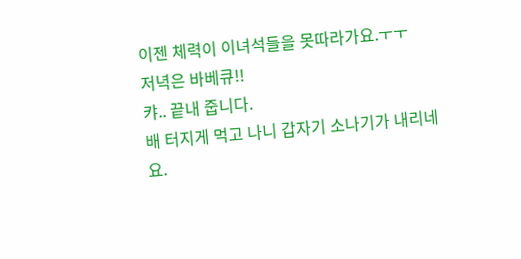이젠 체력이 이녀석들을 못따라가요.ㅜㅜ
저녁은 바베큐!!
캬.. 끝내 줍니다.
배 터지게 먹고 나니 갑자기 소나기가 내리네요.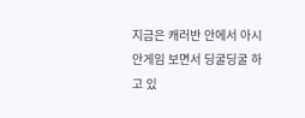지금은 캐러반 안에서 아시안게임 보면서 딩굴딩굴 하고 있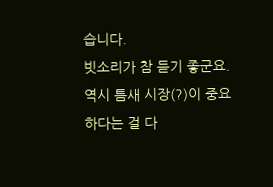습니다.
빗소리가 참 듣기 좋군요.
역시 틈새 시장(?)이 중요하다는 걸 다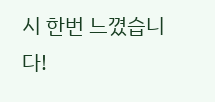시 한번 느꼈습니다!